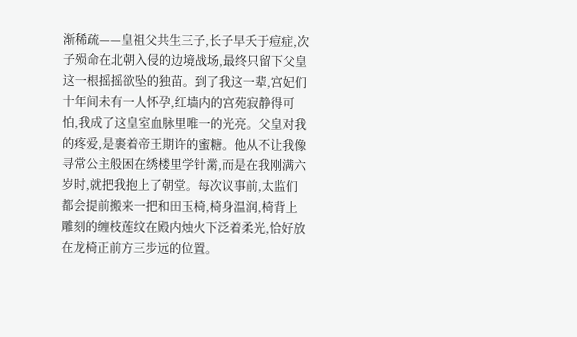渐稀疏——皇祖父共生三子,长子早夭于痘症,次子殒命在北朝入侵的边境战场,最终只留下父皇这一根摇摇欲坠的独苗。到了我这一辈,宫妃们十年间未有一人怀孕,红墙内的宫苑寂静得可怕,我成了这皇室血脉里唯一的光亮。父皇对我的疼爱,是裹着帝王期许的蜜糖。他从不让我像寻常公主般困在绣楼里学针黹,而是在我刚满六岁时,就把我抱上了朝堂。每次议事前,太监们都会提前搬来一把和田玉椅,椅身温润,椅背上雕刻的缠枝莲纹在殿内烛火下泛着柔光,恰好放在龙椅正前方三步远的位置。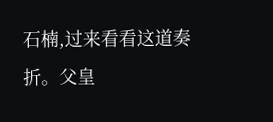石楠,过来看看这道奏折。父皇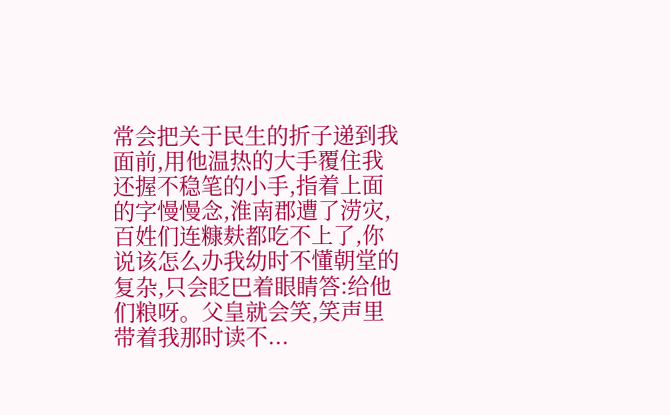常会把关于民生的折子递到我面前,用他温热的大手覆住我还握不稳笔的小手,指着上面的字慢慢念,淮南郡遭了涝灾,百姓们连糠麸都吃不上了,你说该怎么办我幼时不懂朝堂的复杂,只会眨巴着眼睛答:给他们粮呀。父皇就会笑,笑声里带着我那时读不...